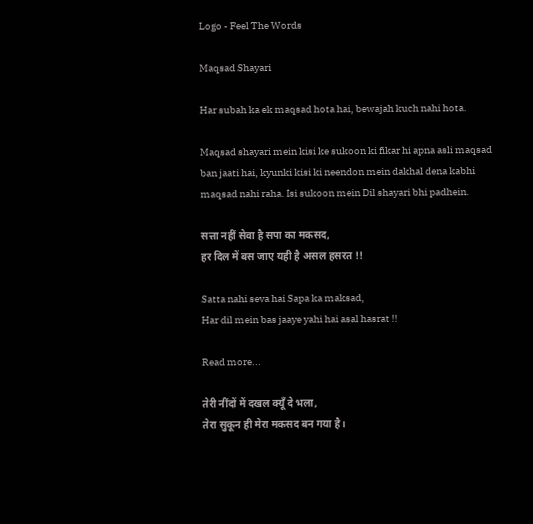Logo - Feel The Words

Maqsad Shayari

Har subah ka ek maqsad hota hai, bewajah kuch nahi hota.

Maqsad shayari mein kisi ke sukoon ki fikar hi apna asli maqsad ban jaati hai, kyunki kisi ki neendon mein dakhal dena kabhi maqsad nahi raha. Isi sukoon mein Dil shayari bhi padhein.

सत्ता नहीं सेवा है सपा का मकसद,
हर दिल में बस जाए यही है असल हसरत !!

Satta nahi seva hai Sapa ka maksad,
Har dil mein bas jaaye yahi hai asal hasrat !!

Read more...

तेरी नींदों में दखल क्यूँ दे भला,
तेरा सुकून ही मेरा मकसद बन गया है।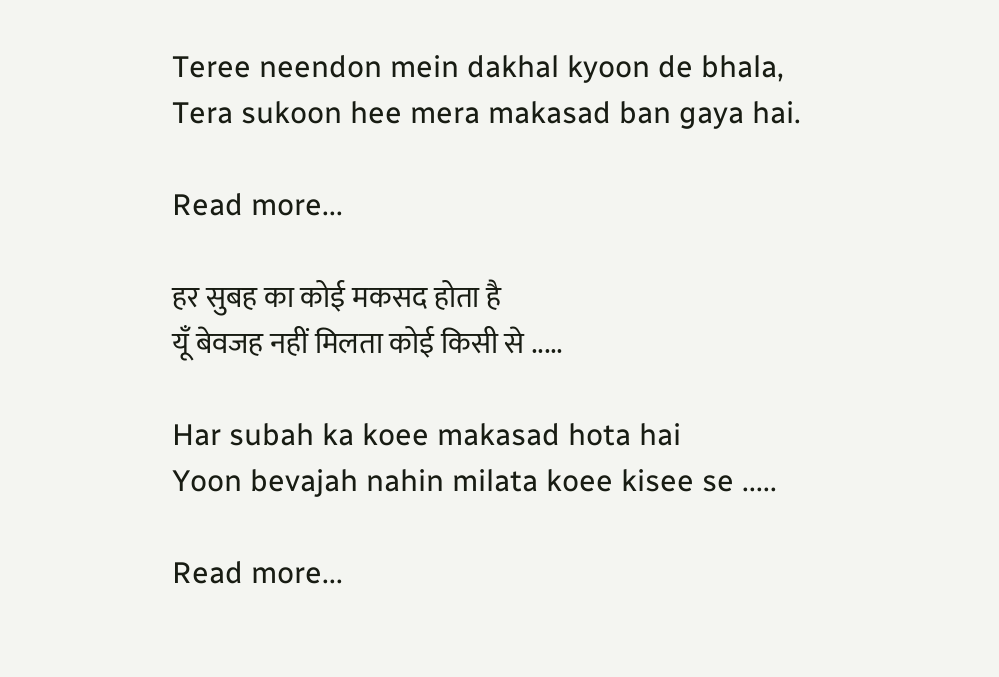Teree neendon mein dakhal kyoon de bhala,
Tera sukoon hee mera makasad ban gaya hai.

Read more...

हर सुबह का कोई मकसद होता है
यूँ बेवजह नहीं मिलता कोई किसी से .....

Har subah ka koee makasad hota hai
Yoon bevajah nahin milata koee kisee se .....

Read more...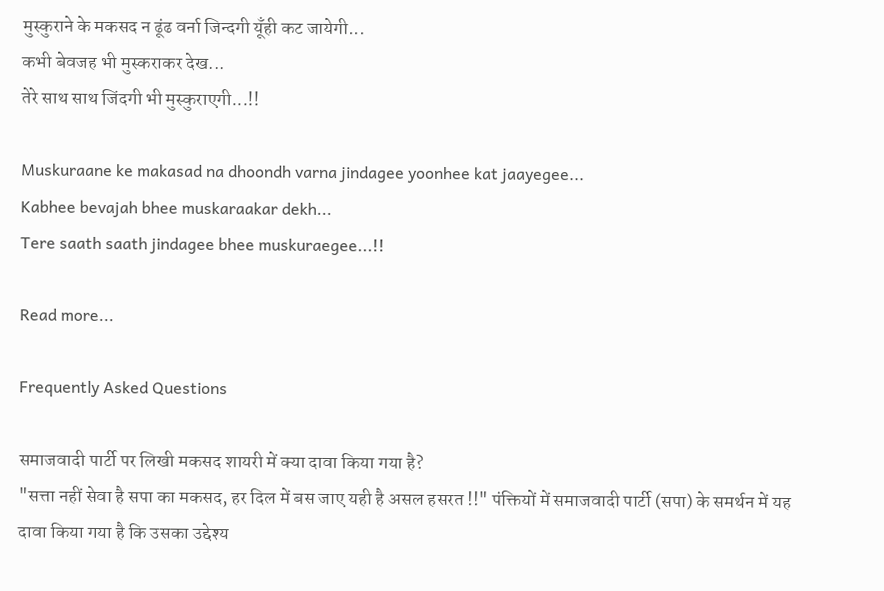मुस्कुराने के मकसद न ढूंढ वर्ना जिन्दगी यूँही कट जायेगी...
कभी बेवजह भी मुस्कराकर देख...
तेरे साथ साथ जिंदगी भी मुस्कुराएगी...!!

Muskuraane ke makasad na dhoondh varna jindagee yoonhee kat jaayegee...
Kabhee bevajah bhee muskaraakar dekh...
Tere saath saath jindagee bhee muskuraegee...!!

Read more...

Frequently Asked Questions

समाजवादी पार्टी पर लिखी मकसद शायरी में क्या दावा किया गया है?
"सत्ता नहीं सेवा है सपा का मकसद, हर दिल में बस जाए यही है असल हसरत !!" पंक्तियों में समाजवादी पार्टी (सपा) के समर्थन में यह दावा किया गया है कि उसका उद्देश्य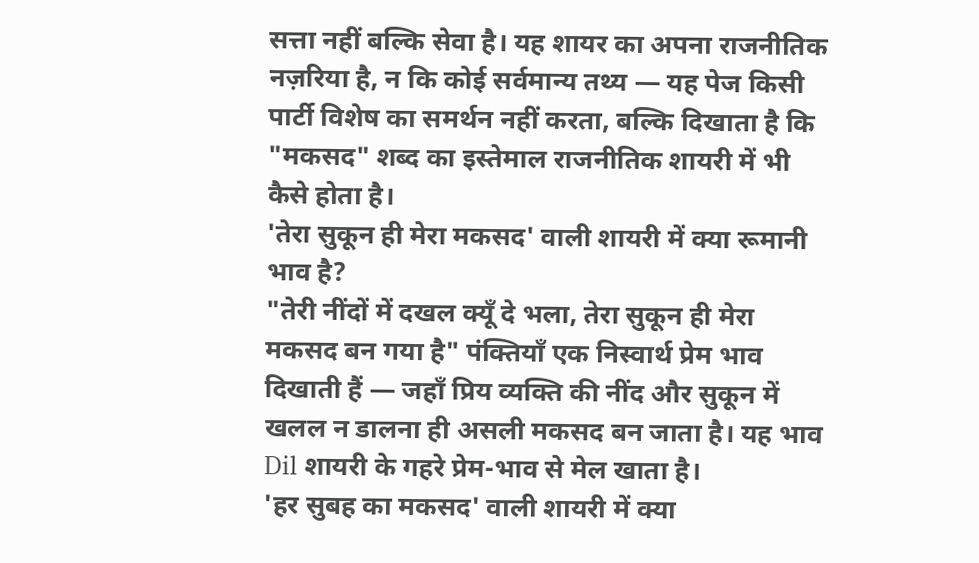सत्ता नहीं बल्कि सेवा है। यह शायर का अपना राजनीतिक नज़रिया है, न कि कोई सर्वमान्य तथ्य — यह पेज किसी पार्टी विशेष का समर्थन नहीं करता, बल्कि दिखाता है कि "मकसद" शब्द का इस्तेमाल राजनीतिक शायरी में भी कैसे होता है।
'तेरा सुकून ही मेरा मकसद' वाली शायरी में क्या रूमानी भाव है?
"तेरी नींदों में दखल क्यूँ दे भला, तेरा सुकून ही मेरा मकसद बन गया है" पंक्तियाँ एक निस्वार्थ प्रेम भाव दिखाती हैं — जहाँ प्रिय व्यक्ति की नींद और सुकून में खलल न डालना ही असली मकसद बन जाता है। यह भाव Dil शायरी के गहरे प्रेम-भाव से मेल खाता है।
'हर सुबह का मकसद' वाली शायरी में क्या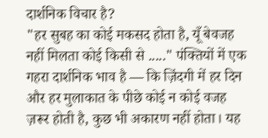दार्शनिक विचार है?
"हर सुबह का कोई मकसद होता है, यूँ बेवजह नहीं मिलता कोई किसी से ....." पंक्तियों में एक गहरा दार्शनिक भाव है — कि ज़िंदगी में हर दिन और हर मुलाकात के पीछे कोई न कोई वजह ज़रूर होती है, कुछ भी अकारण नहीं होता। यह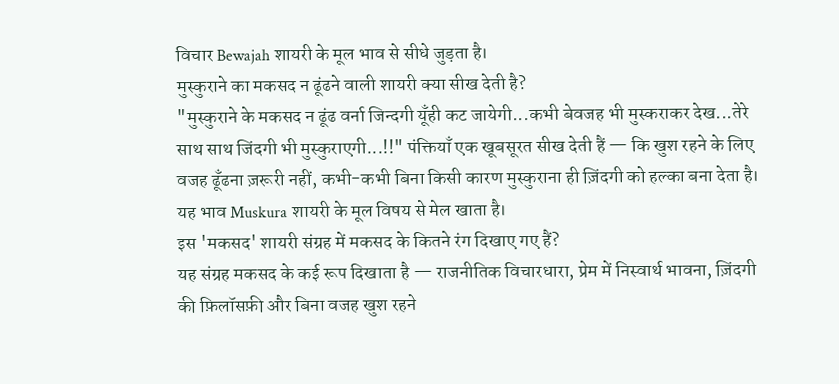विचार Bewajah शायरी के मूल भाव से सीधे जुड़ता है।
मुस्कुराने का मकसद न ढूंढने वाली शायरी क्या सीख देती है?
"मुस्कुराने के मकसद न ढूंढ वर्ना जिन्दगी यूँही कट जायेगी...कभी बेवजह भी मुस्कराकर देख...तेरे साथ साथ जिंदगी भी मुस्कुराएगी...!!" पंक्तियाँ एक खूबसूरत सीख देती हैं — कि खुश रहने के लिए वजह ढूँढना ज़रूरी नहीं, कभी-कभी बिना किसी कारण मुस्कुराना ही ज़िंदगी को हल्का बना देता है। यह भाव Muskura शायरी के मूल विषय से मेल खाता है।
इस 'मकसद' शायरी संग्रह में मकसद के कितने रंग दिखाए गए हैं?
यह संग्रह मकसद के कई रूप दिखाता है — राजनीतिक विचारधारा, प्रेम में निस्वार्थ भावना, ज़िंदगी की फ़िलॉसफ़ी और बिना वजह खुश रहने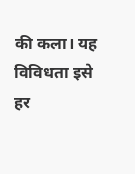की कला। यह विविधता इसे हर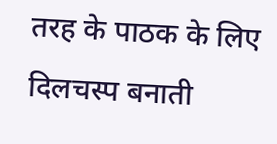तरह के पाठक के लिए दिलचस्प बनाती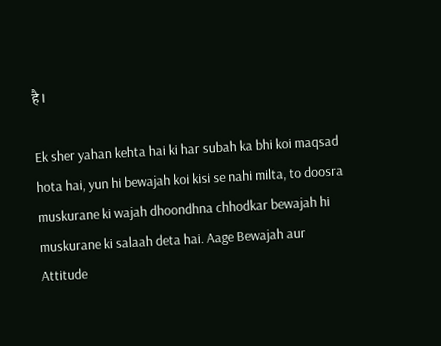है।

Ek sher yahan kehta hai ki har subah ka bhi koi maqsad hota hai, yun hi bewajah koi kisi se nahi milta, to doosra muskurane ki wajah dhoondhna chhodkar bewajah hi muskurane ki salaah deta hai. Aage Bewajah aur Attitude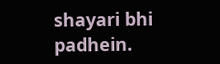shayari bhi padhein.